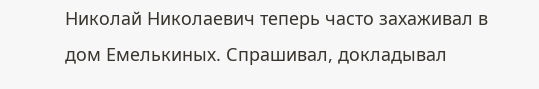Николай Николаевич теперь часто захаживал в дом Емелькиных. Спрашивал, докладывал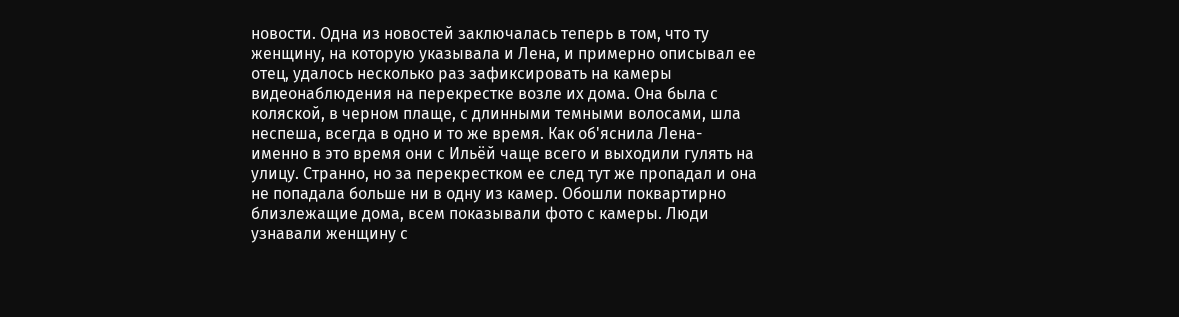новости. Одна из новостей заключалась теперь в том, что ту женщину, на которую указывала и Лена, и примерно описывал ее отец, удалось несколько раз зафиксировать на камеры видеонаблюдения на перекрестке возле их дома. Она была с коляской, в черном плаще, с длинными темными волосами, шла неспеша, всегда в одно и то же время. Как об'яснила Лена- именно в это время они с Ильёй чаще всего и выходили гулять на улицу. Странно, но за перекрестком ее след тут же пропадал и она не попадала больше ни в одну из камер. Обошли поквартирно близлежащие дома, всем показывали фото с камеры. Люди узнавали женщину с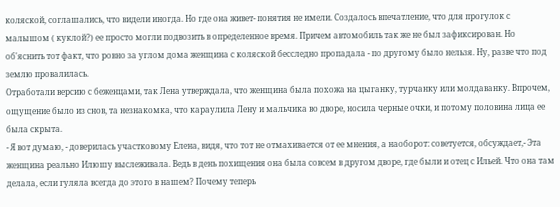коляской, соглашались, что видели иногда. Но где она живет- понятия не имели. Создалось впечатление, что для прогулок с малышом ( куклой?) ее просто могли подвозить в определенное время. Причем автомобиль так же не был зафиксирован. Но об'яснить тот факт, что ровно за углом дома женщина с коляской бесследно пропадала - по другому было нельзя. Ну, разве что под землю провалилась.
Отработали версию с беженцами, так Лена утверждала, что женщина была похожа на цыганку, турчанку или молдаванку. Впрочем, ощущение было из снов, та незнакомка, что караулила Лену и мальчика во дворе, носила черные очки, и потому половина лица ее была скрыта.
- Я вот думаю, - доверилась участковому Елена, видя, что тот не отмахивается от ее мнения, а наоборот: советуется, обсуждает,- Эта женщина реально Илюшу выслеживала. Ведь в день похищения она была совсем в другом дворе, где были и отец с Ильей. Что она там делала, если гуляла всегда до этого в нашем? Почему теперь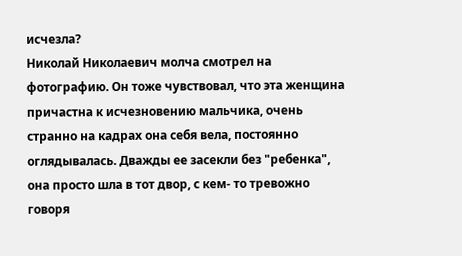исчезла?
Николай Николаевич молча смотрел на фотографию. Он тоже чувствовал, что эта женщина причастна к исчезновению мальчика, очень странно на кадрах она себя вела, постоянно оглядывалась. Дважды ее засекли без "ребенка", она просто шла в тот двор, с кем- то тревожно говоря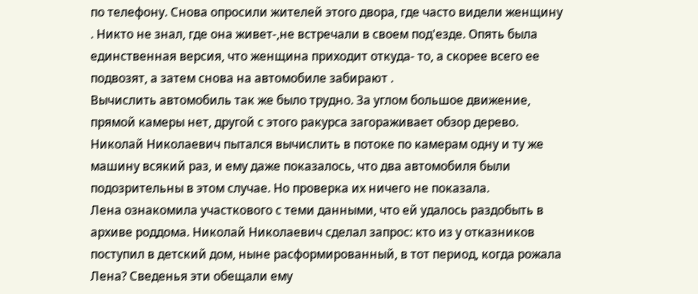по телефону. Снова опросили жителей этого двора, где часто видели женщину . Никто не знал, где она живет-,не встречали в своем под'езде. Опять была единственная версия, что женщина приходит откуда- то, а скорее всего ее подвозят, а затем снова на автомобиле забирают .
Вычислить автомобиль так же было трудно. За углом большое движение, прямой камеры нет, другой с этого ракурса загораживает обзор дерево. Николай Николаевич пытался вычислить в потоке по камерам одну и ту же машину всякий раз, и ему даже показалось, что два автомобиля были подозрительны в этом случае. Но проверка их ничего не показала.
Лена ознакомила участкового с теми данными, что ей удалось раздобыть в архиве роддома. Николай Николаевич сделал запрос: кто из у отказников поступил в детский дом, ныне расформированный, в тот период, когда рожала Лена? Сведенья эти обещали ему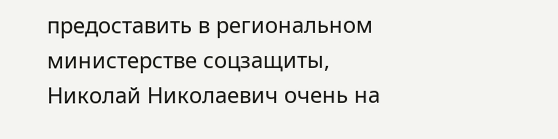предоставить в региональном министерстве соцзащиты, Николай Николаевич очень на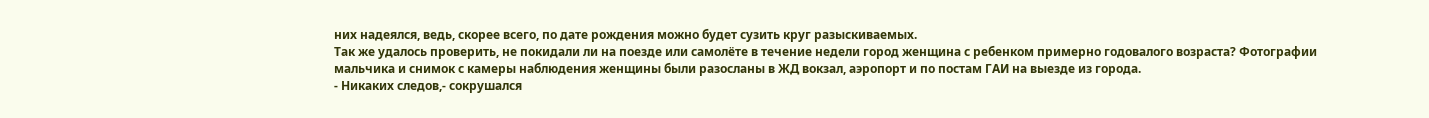них надеялся, ведь, скорее всего, по дате рождения можно будет сузить круг разыскиваемых.
Так же удалось проверить, не покидали ли на поезде или самолёте в течение недели город женщина с ребенком примерно годовалого возраста? Фотографии мальчика и снимок с камеры наблюдения женщины были разосланы в ЖД вокзал, аэропорт и по постам ГАИ на выезде из города.
- Никаких следов,- сокрушался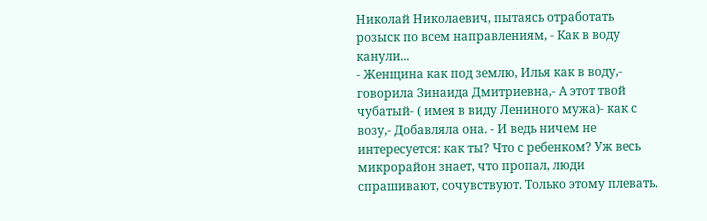Николай Николаевич, пытаясь отработать розыск по всем направлениям, - Как в воду канули...
- Женщина как под землю, Илья как в воду,- говорила Зинаида Дмитриевна,- А этот твой чубатый- ( имея в виду Лениного мужа)- как с возу,- Добавляла она. - И ведь ничем не интересуется: как ты? Что с ребенком? Уж весь микрорайон знает, что пропал, люди спрашивают, сочувствуют. Только этому плевать.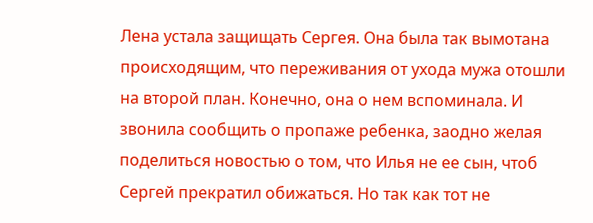Лена устала защищать Сергея. Она была так вымотана происходящим, что переживания от ухода мужа отошли на второй план. Конечно, она о нем вспоминала. И звонила сообщить о пропаже ребенка, заодно желая поделиться новостью о том, что Илья не ее сын, чтоб Сергей прекратил обижаться. Но так как тот не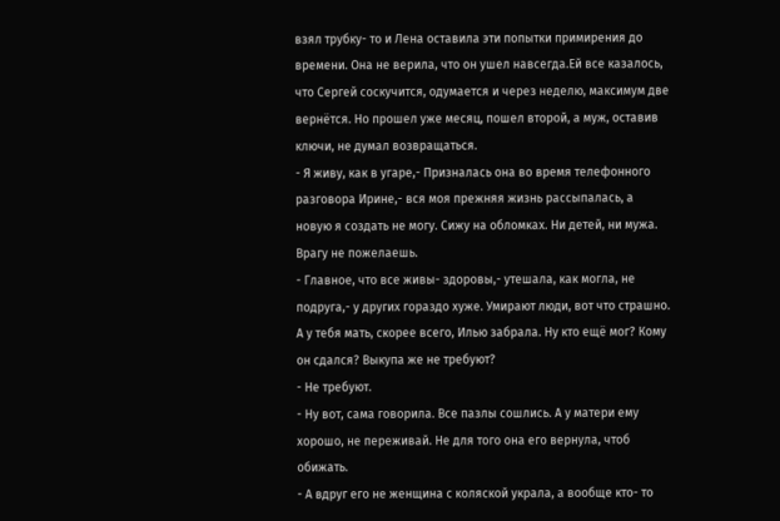взял трубку- то и Лена оставила эти попытки примирения до времени. Она не верила, что он ушел навсегда.Ей все казалось, что Сергей соскучится, одумается и через неделю, максимум две вернётся. Но прошел уже месяц, пошел второй, а муж, оставив ключи, не думал возвращаться.
- Я живу, как в угаре,- Призналась она во время телефонного разговора Ирине,- вся моя прежняя жизнь рассыпалась, а новую я создать не могу. Сижу на обломках. Ни детей, ни мужа. Врагу не пожелаешь.
- Главное, что все живы- здоровы,- утешала, как могла, не подруга,- у других гораздо хуже. Умирают люди, вот что страшно. А у тебя мать, скорее всего, Илью забрала. Ну кто ещё мог? Кому он сдался? Выкупа же не требуют?
- Не требуют.
- Ну вот, сама говорила. Все пазлы сошлись. А у матери ему хорошо, не переживай. Не для того она его вернула, чтоб обижать.
- А вдруг его не женщина с коляской украла, а вообще кто- то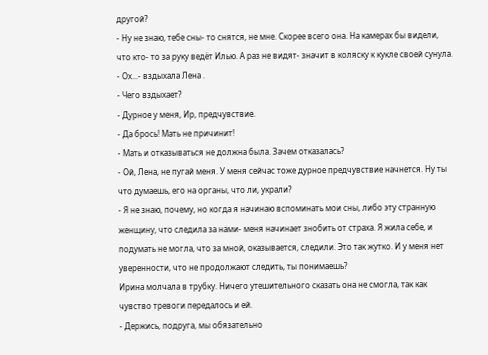другой?
- Ну не знаю, тебе сны- то снятся, не мне. Скорее всего она. На камерах бы видели, что кто- то за руку ведёт Илью. А раз не видят- значит в коляску к кукле своей сунула.
- Ох...- вздыхала Лена .
- Чего вздыхает?
- Дурное у меня, Ир, предчувствие.
- Да брось! Мать не причинит!
- Мать и отказываться не должна была. Зачем отказалась?
- Ой, Лена, не пугай меня. У меня сейчас тоже дурное предчувствие начнется. Ну ты что думаешь, его на органы, что ли, украли?
- Я не знаю, почему, но когда я начинаю вспоминать мои сны, либо эту странную женщину, что следила за нами- меня начинает знобить от страха. Я жила себе, и подумать не могла, что за мной, оказывается, следили. Это так жутко. И у меня нет уверенности, что не продолжают следить, ты понимаешь?
Ирина молчала в трубку. Ничего утешительного сказать она не смогла, так как чувство тревоги передалось и ей.
- Держись, подруга, мы обязательно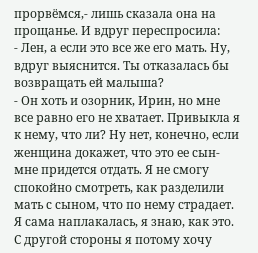прорвёмся,- лишь сказала она на прощанье. И вдруг переспросила:
- Лен, а если это все же его мать. Ну, вдруг выяснится. Ты отказалась бы возвращать ей малыша?
- Он хоть и озорник, Ирин, но мне все равно его не хватает. Привыкла я к нему, что ли? Ну нет, конечно, если женщина докажет, что это ее сын- мне придется отдать. Я не смогу спокойно смотреть, как разделили мать с сыном, что по нему страдает. Я сама наплакалась, я знаю, как это.
С другой стороны я потому хочу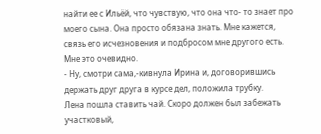найти ее с Ильёй, что чувствую, что она что- то знает про моего сына. Она просто обязана знать. Мне кажется, связь его исчезновения и подбросом мне другого есть. Мне это очевидно.
- Ну, смотри сама,-кивнула Ирина и, договорившись держать друг друга в курсе дел, положила трубку.
Лена пошла ставить чай. Скоро должен был забежать участковый,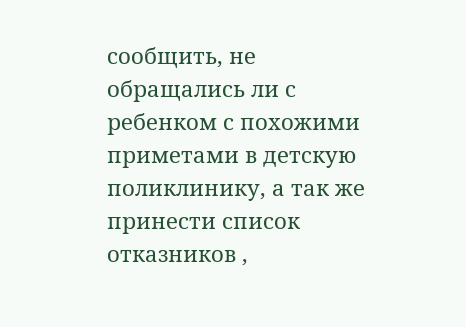сообщить, не обращались ли с ребенком с похожими приметами в детскую поликлинику, а так же принести список отказников ,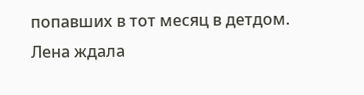попавших в тот месяц в детдом. Лена ждала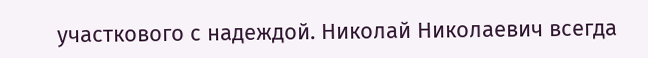участкового с надеждой. Николай Николаевич всегда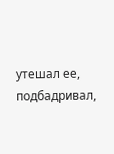утешал ее, подбадривал,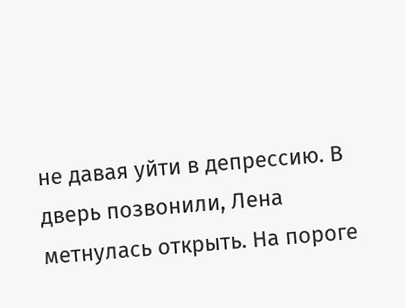не давая уйти в депрессию. В дверь позвонили, Лена метнулась открыть. На пороге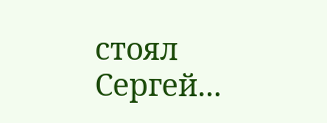стоял Сергей...